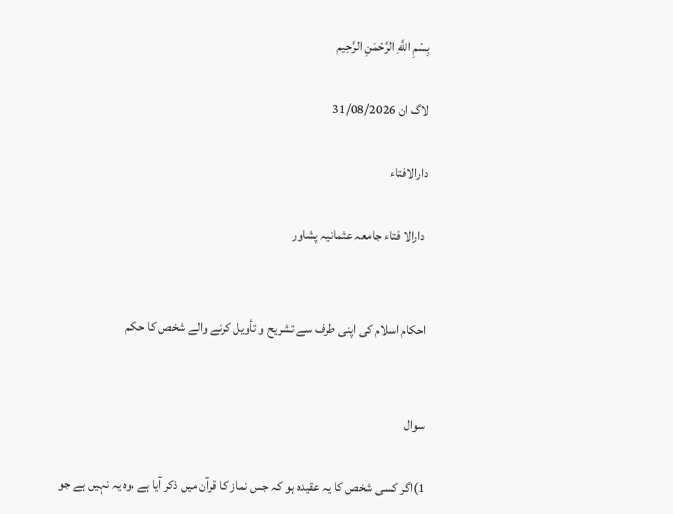بِسْمِ اللَّهِ الرَّحْمَنِ الرَّحِيم

لاگ ان 31/08/2026

دارالافتاء

 دارالا فتاء جامعہ عثمانیہ پشاور


احکام اسلام کی اپنی طرف سے تشریح و تأویل کرنے والے شخص کا حکم


سوال

1)اگر کسی شخص کا یہ عقیدہ ہو کہ جس نماز کا قرآن میں ذکر آیا ہے ،وہ یہ نہیں ہے جو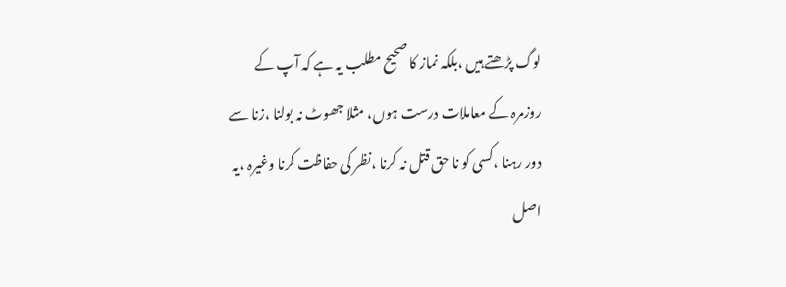لوگ پڑھتے ہیں ،بلکہ نماز کا صحیح مطلب یہ ہے کہ آپ کے روزمرہ کے معاملات درست ہوں، مثلا جھوٹ نہ بولنا ،زنا سے دور رہنا ،کسی کو نا حق قتل نہ کرنا ،نظر کی حفاظت کرنا وغیرہ ،یہ اصل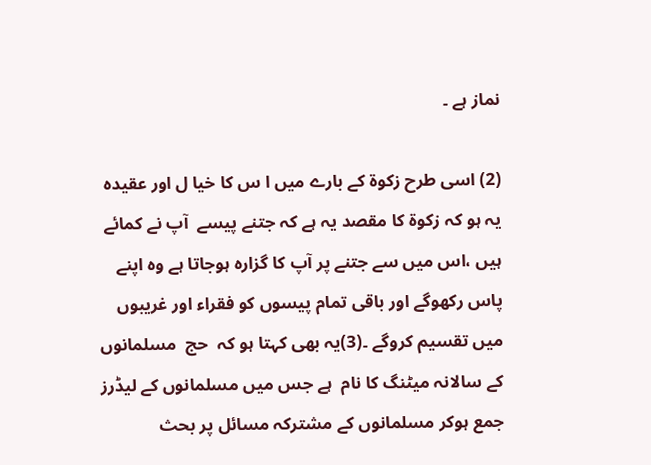نماز ہے ۔

(2) اسی طرح زکوۃ کے بارے میں ا س کا خیا ل اور عقیدہ یہ ہو کہ زکوۃ کا مقصد یہ ہے کہ جتنے پیسے  آپ نے کمائے ہیں ،اس میں سے جتنے پر آپ کا گزارہ ہوجاتا ہے وہ اپنے پاس رکھوگے اور باقی تمام پیسوں کو فقراء اور غریبوں میں تقسیم کروگے ۔(3)یہ بھی کہتا ہو کہ  حج  مسلمانوں کے سالانہ میٹنگ کا نام  ہے جس میں مسلمانوں کے لیڈرز جمع ہوکر مسلمانوں کے مشترکہ مسائل پر بحث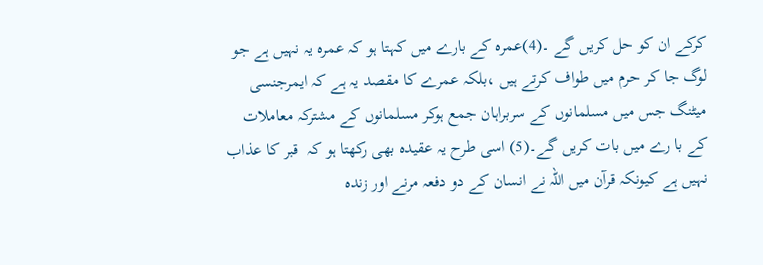کرکے ان کو حل کریں گے ۔(4)عمرہ کے بارے میں کہتا ہو کہ عمرہ یہ نہیں ہے جو لوگ جا کر حرم میں طواف کرتے ہیں ،بلکہ عمرے کا مقصد یہ ہے کہ ایمرجنسی میٹنگ جس میں مسلمانوں کے سربراہان جمع ہوکر مسلمانوں کے مشترکہ معاملات کے با رے میں بات کریں گے۔(5) اسی طرح یہ عقیدہ بھی رکھتا ہو کہ  قبر کا عذاب نہیں ہے کیونکہ قرآن میں اللہ نے انسان کے دو دفعہ مرنے اور زندہ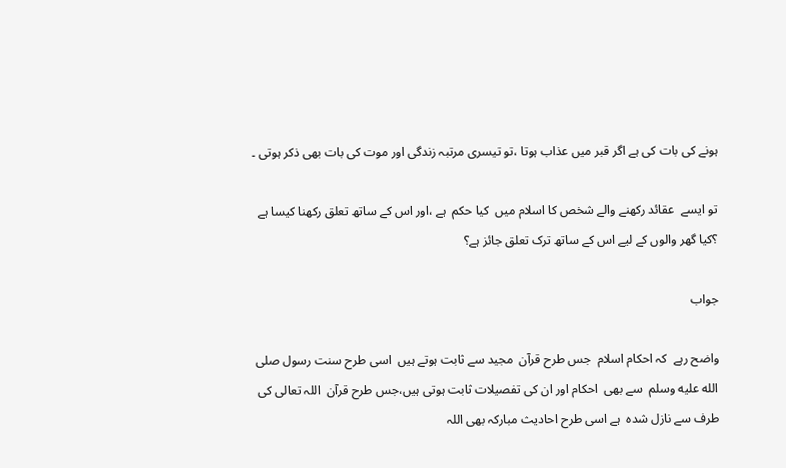ہونے کی بات کی ہے اگر قبر میں عذاب ہوتا ،تو تیسری مرتبہ زندگی اور موت کی بات بھی ذکر ہوتی ۔

تو ایسے  عقائد رکھنے والے شخص کا اسلام میں  کیا حکم  ہے ،اور اس کے ساتھ تعلق رکھنا کیسا ہے ؟کیا گھر والوں کے لیے اس کے ساتھ ترک تعلق جائز ہے؟

جواب

واضح رہے  کہ احکام اسلام  جس طرح قرآن  مجید سے ثابت ہوتے ہیں  اسی طرح سنت رسول صلى الله عليه وسلم  سے بھی  احکام اور ان کی تفصیلات ثابت ہوتی ہیں،جس طرح قرآن  اللہ تعالی کی طرف سے نازل شدہ  ہے اسی طرح احادیث مبارکہ بھی اللہ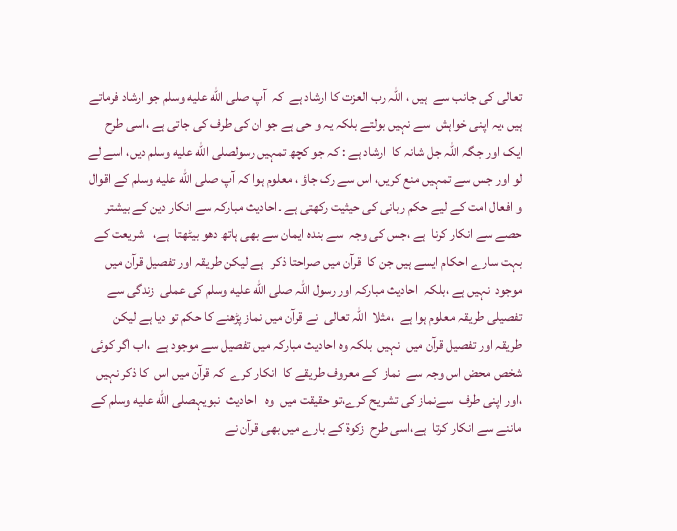تعالی کی جانب سے  ہیں ، اللہ رب العزت کا ارشاد ہے  کہ  آپ صلى الله عليه وسلم جو ارشاد فرماتے ہیں ،یہ اپنی خواہش  سے نہیں بولتے بلکہ یہ و حی ہے جو ان کی طرف کی جاتی ہے ،اسی طرح ایک اور جگہ اللہ جل شانہ کا  ارشاد ہے : کہ جو کچھ تمہیں رسولصلى الله عليه وسلم دیں، اسے لے لو اور جس سے تمہیں منع کریں، اس سے رک جاؤ ، معلوم ہوا کہ آپ صلى الله عليه وسلم کے اقوال و افعال امت کے لیے حکم ربانی کی حیثیت رکھتی ہے ۔احادیث مبارکہ سے انکار دین کے بیشتر حصے سے انکار کرنا  ہے ،جس کی وجہ  سے بندہ ایمان سے بھی ہاتھ دھو بیٹھتا  ہے،   شریعت کے  بہت سارے احکام ایسے ہیں جن کا  قرآن میں صراحتا ذکر   ہے لیکن طریقہ اور تفصیل قرآن میں موجود  نہیں ہے ،بلکہ  احادیث مبارکہ اور رسول اللہ صلى الله عليه وسلم کی عملی  زندگی سے تفصیلی طریقہ معلوم ہوا ہے  ،مثلا  اللہ تعالی  نے قرآن میں نماز پڑھنے کا حکم تو دیا ہے لیکن طریقہ اور تفصیل قرآن میں  نہیں  بلکہ وہ احادیث مبارکہ میں تفصیل سے موجود ہے  ،اب اگر کوئی  شخص محض اس وجہ سے  نماز  کے معروف طریقے کا  انکار کرے  کہ قرآن میں اس  کا ذکر نہیں ،اور اپنی طرف  سےنماز کی تشریح کرے،تو حقیقت میں  وہ   احادیث  نبویہصلى الله عليه وسلم کے ماننے سے انکار کرتا  ہے،اسی طرح  زکوۃ کے بارے میں بھی قرآن نے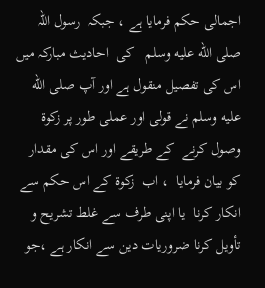اجمالی حکم فرمایا ہے ، جبکہ  رسول اللہ صلى الله عليه وسلم   کی  احادیث مبارکہ میں  اس کی تفصیل منقول ہے اور آپ صلى الله عليه وسلم نے قولی اور عملی طور پر زکوۃ وصول کرنے  کے طریقے اور اس کی مقدار کو بیان فرمایا  ، اب  زکوۃ کے اس حکم سے انکار کرنا  یا اپنی طرف سے غلط تشریح و تأویل کرنا ضروریات دین سے انکار ہے ،جو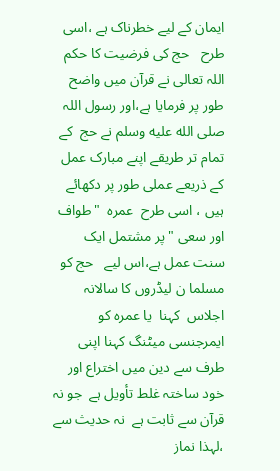ایمان کے لیے خطرناک ہے ،اسی طرح   حج کی فرضیت کا حکم اللہ تعالی نے قرآن میں واضح طور پر فرمایا ہے،اور رسول اللہ صلى الله عليه وسلم نے حج  کے تمام تر طریقے اپنے مبارک عمل  کے ذریعے عملی طور پر دکھائے ہیں ، اسی طرح  عمرہ  "طواف اور سعی "پر مشتمل ایک  سنت عمل ہے،اس لیے   حج کو  مسلما ن لیڈروں کا سالانہ اجلاس  کہنا  یا عمرہ کو  ایمرجنسی میٹنگ کہنا اپنی طرف سے دین میں اختراع اور خود ساختہ غلط تأویل ہے  جو نہ قرآن سے ثابت ہے  نہ حدیث سے ،لہذا نماز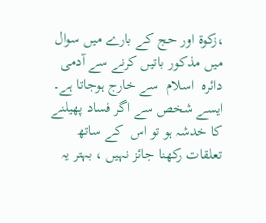،زکوۃ اور حج کے بارے میں سوال میں مذکور باتیں کرنے سے آدمی  دائرہ  اسلام  سے خارج ہوجاتا ہے۔ ایسے شخص سے اگر فساد پھیلنے کا خدشہ ہو تو اس  کے ساتھ تعلقات رکھنا جائز نہیں ، بہتر یہ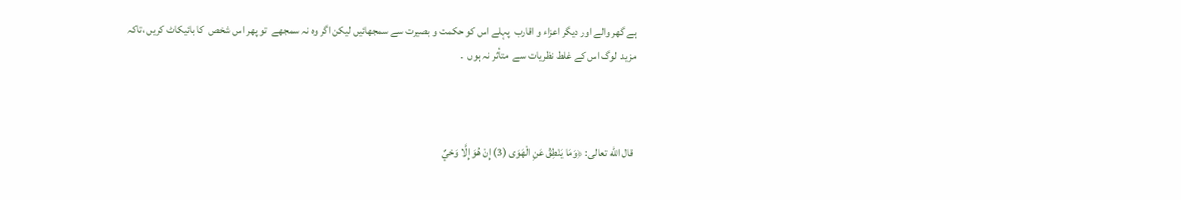ہے گھر والے اور دیگر اعزاء و اقارب  پہلے اس کو حکمت و بصیرت سے سمجھائیں لیکن اگر وہ نہ سمجھے  تو پھر اس شخص  کا بائیکاٹ کریں ،تاکہ مزید  لوگ اس کے غلط نظریات سے  متأثر نہ ہوں  ۔



 قال الله تعالى: ﴿وَمَا يَنْطِقُ عَنِ الْهَوَى (3) إِنْ هُوَ إِلَّا وَحْيٌ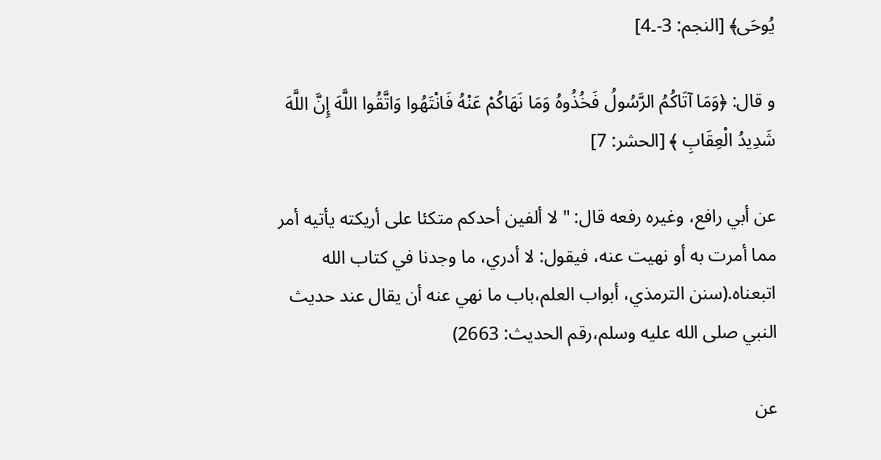يُوحَى﴾ [النجم: 3-۔4]

و قال: ﴿وَمَا آتَاكُمُ الرَّسُولُ فَخُذُوهُ وَمَا نَهَاكُمْ عَنْهُ فَانْتَهُوا وَاتَّقُوا اللَّهَ إِنَّ اللَّهَ شَدِيدُ الْعِقَابِ ﴾ [الحشر: 7]

عن أبي رافع، وغيره رفعه قال: " لا ‌ألفين ‌أحدكم ‌متكئا ‌على ‌أريكته يأتيه أمر مما أمرت به أو نهيت عنه، فيقول: لا أدري، ما وجدنا في كتاب الله اتبعناه.(سنن الترمذي، أبواب العلم،‌‌باب ما نهي عنه أن يقال عند حديث النبي صلى الله عليه وسلم،رقم الحديث: 2663)

عن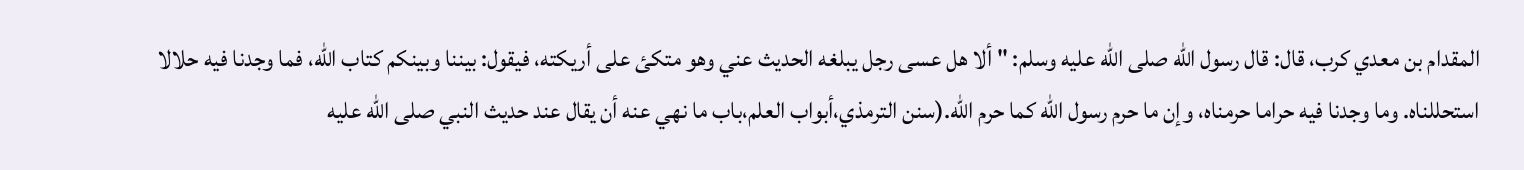المقدام بن معدي كرب، قال: قال رسول الله صلى الله عليه وسلم: " ألا هل عسى رجل يبلغه الحديث عني وهو متكئ ‌على ‌أريكته، فيقول: بيننا وبينكم كتاب الله، فما وجدنا فيه حلالا استحللناه. وما وجدنا فيه حراما حرمناه، وإن ما حرم رسول الله كما حرم الله.(سنن الترمذي،أبواب العلم،‌‌باب ما نهي عنه أن يقال عند حديث النبي صلى الله عليه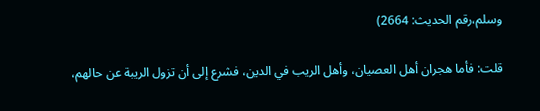وسلم،رقم الحديث: 2664)

قلت: فأما هجران أهل العصيان، وأهل الريب في الدين، فشرع إلى أن تزول الريبة عن حالهم،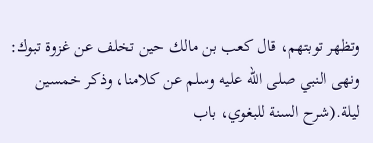وتظهر توبتهم، قال كعب بن مالك حين تخلف عن غزوة تبوك: ونهى النبي صلى الله عليه وسلم عن كلامنا، وذكر خمسين ليلة.(شرح السنة للبغوي، ‌‌باب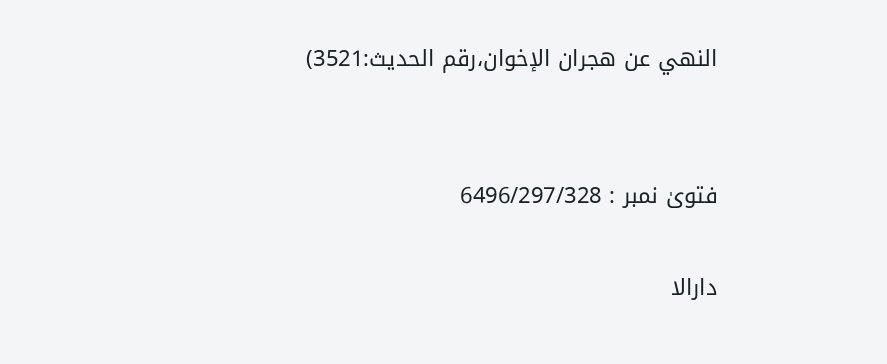النهي عن هجران الإخوان،رقم الحديث:3521)


فتویٰ نمبر : 6496/297/328

دارالا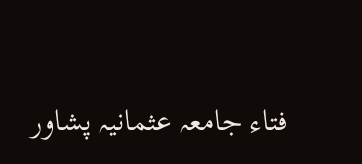فتاء جامعہ عثمانیہ پشاور